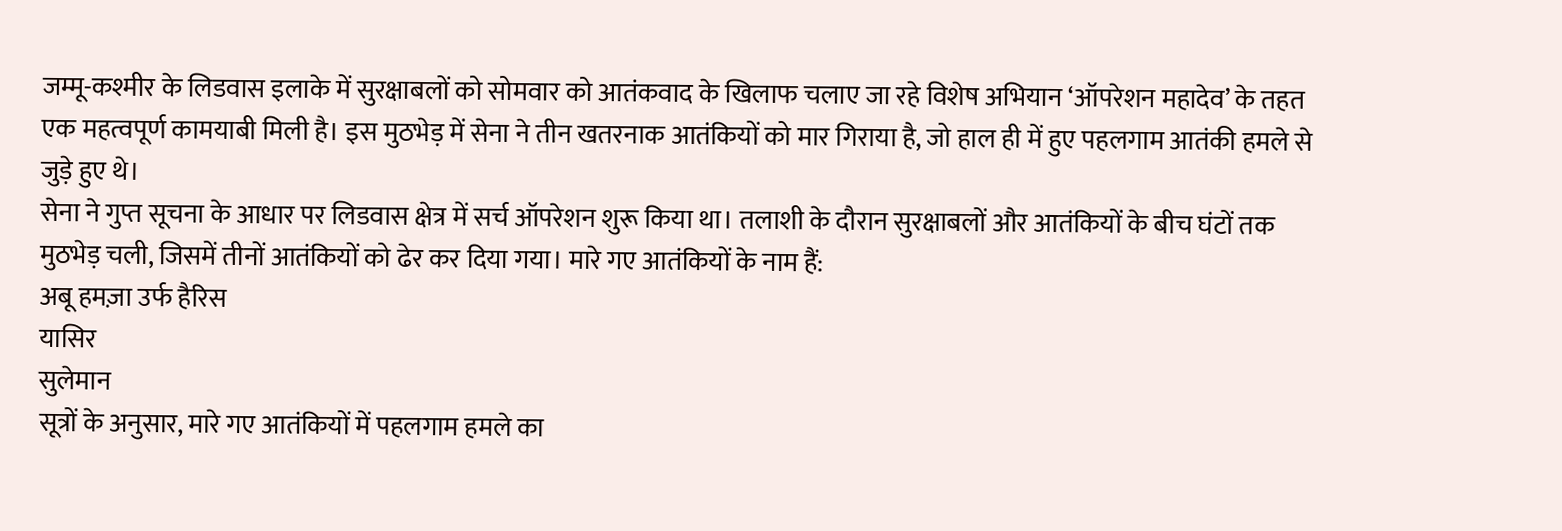जम्मू-कश्मीर के लिडवास इलाके में सुरक्षाबलों को सोमवार को आतंकवाद के खिलाफ चलाए जा रहे विशेष अभियान ‘ऑपरेशन महादेव’ के तहत एक महत्वपूर्ण कामयाबी मिली है। इस मुठभेड़ में सेना ने तीन खतरनाक आतंकियों को मार गिराया है, जो हाल ही में हुए पहलगाम आतंकी हमले से जुड़े हुए थे।
सेना ने गुप्त सूचना के आधार पर लिडवास क्षेत्र में सर्च ऑपरेशन शुरू किया था। तलाशी के दौरान सुरक्षाबलों और आतंकियों के बीच घंटों तक मुठभेड़ चली, जिसमें तीनों आतंकियों को ढेर कर दिया गया। मारे गए आतंकियों के नाम हैं:
अबू हमज़ा उर्फ हैरिस
यासिर
सुलेमान
सूत्रों के अनुसार, मारे गए आतंकियों में पहलगाम हमले का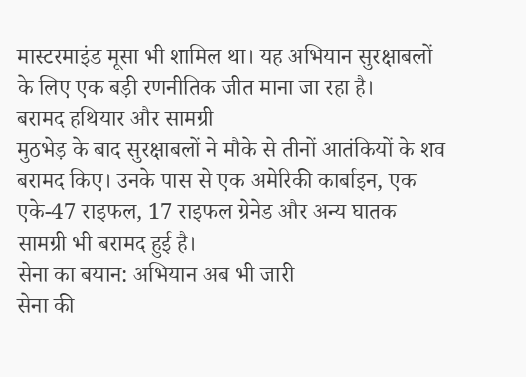मास्टरमाइंड मूसा भी शामिल था। यह अभियान सुरक्षाबलों के लिए एक बड़ी रणनीतिक जीत माना जा रहा है।
बरामद हथियार और सामग्री
मुठभेड़ के बाद सुरक्षाबलों ने मौके से तीनों आतंकियों के शव बरामद किए। उनके पास से एक अमेरिकी कार्बाइन, एक एके-47 राइफल, 17 राइफल ग्रेनेड और अन्य घातक सामग्री भी बरामद हुई है।
सेना का बयान: अभियान अब भी जारी
सेना की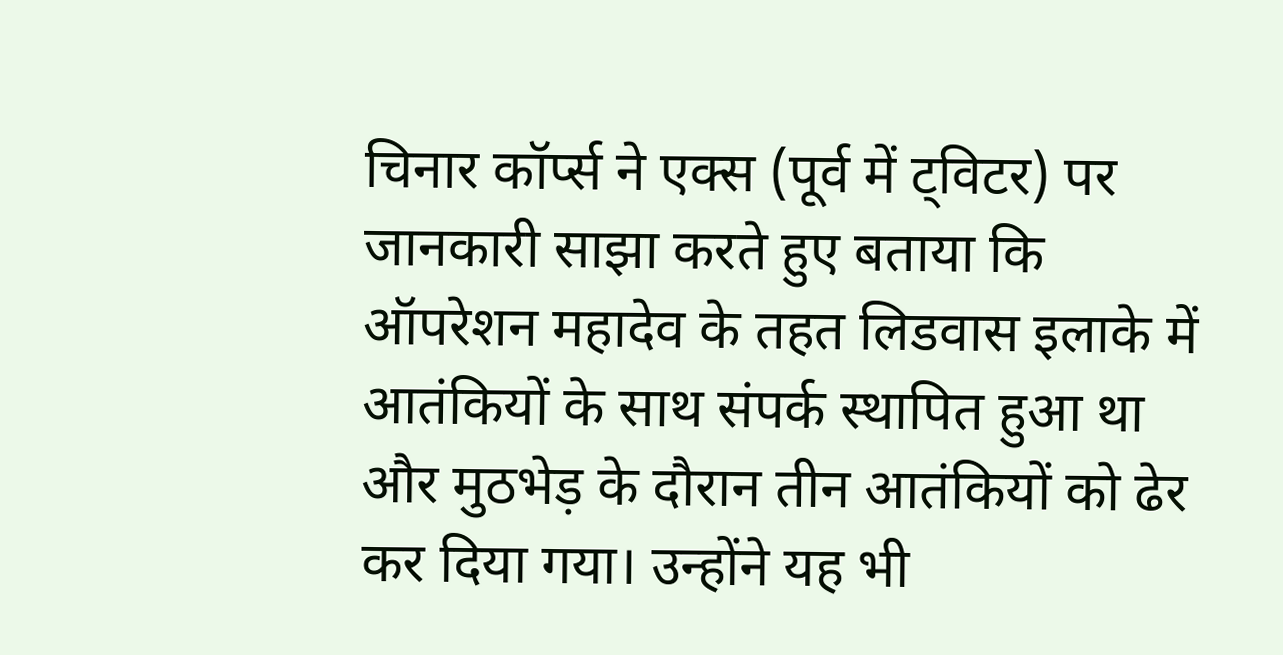चिनार कॉर्प्स ने एक्स (पूर्व में ट्विटर) पर जानकारी साझा करते हुए बताया कि ऑपरेशन महादेव के तहत लिडवास इलाके में आतंकियों के साथ संपर्क स्थापित हुआ था और मुठभेड़ के दौरान तीन आतंकियों को ढेर कर दिया गया। उन्होंने यह भी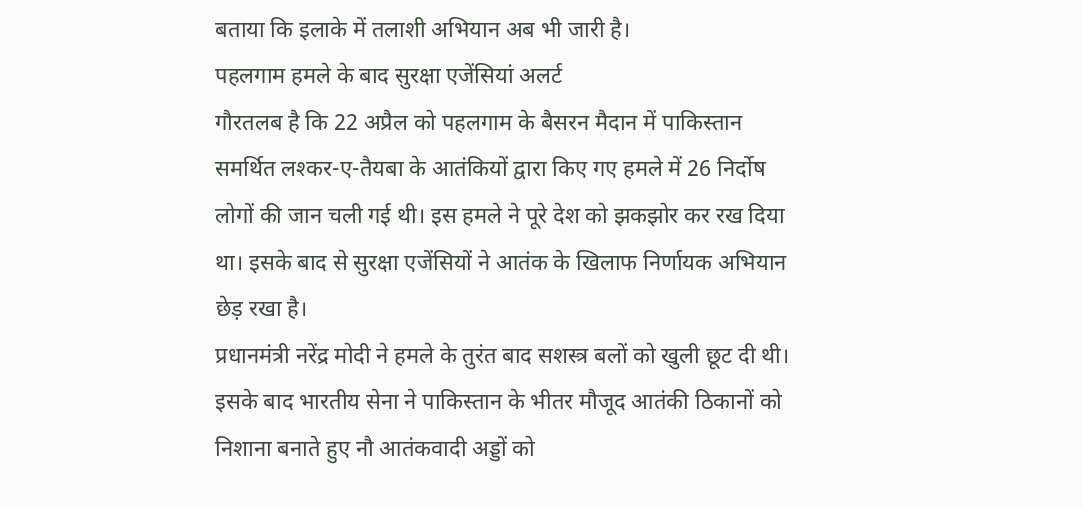बताया कि इलाके में तलाशी अभियान अब भी जारी है।
पहलगाम हमले के बाद सुरक्षा एजेंसियां अलर्ट
गौरतलब है कि 22 अप्रैल को पहलगाम के बैसरन मैदान में पाकिस्तान समर्थित लश्कर-ए-तैयबा के आतंकियों द्वारा किए गए हमले में 26 निर्दोष लोगों की जान चली गई थी। इस हमले ने पूरे देश को झकझोर कर रख दिया था। इसके बाद से सुरक्षा एजेंसियों ने आतंक के खिलाफ निर्णायक अभियान छेड़ रखा है।
प्रधानमंत्री नरेंद्र मोदी ने हमले के तुरंत बाद सशस्त्र बलों को खुली छूट दी थी। इसके बाद भारतीय सेना ने पाकिस्तान के भीतर मौजूद आतंकी ठिकानों को निशाना बनाते हुए नौ आतंकवादी अड्डों को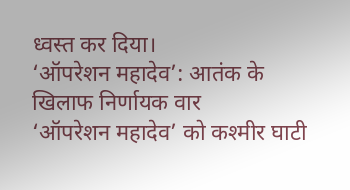ध्वस्त कर दिया।
‘ऑपरेशन महादेव’: आतंक के खिलाफ निर्णायक वार
‘ऑपरेशन महादेव’ को कश्मीर घाटी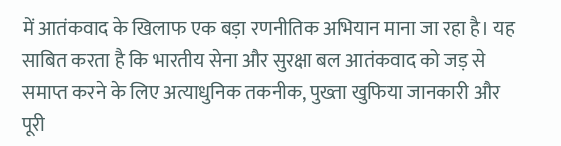में आतंकवाद के खिलाफ एक बड़ा रणनीतिक अभियान माना जा रहा है। यह साबित करता है कि भारतीय सेना और सुरक्षा बल आतंकवाद को जड़ से समाप्त करने के लिए अत्याधुनिक तकनीक, पुख्ता खुफिया जानकारी और पूरी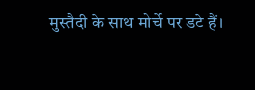मुस्तैदी के साथ मोर्चे पर डटे हैं।